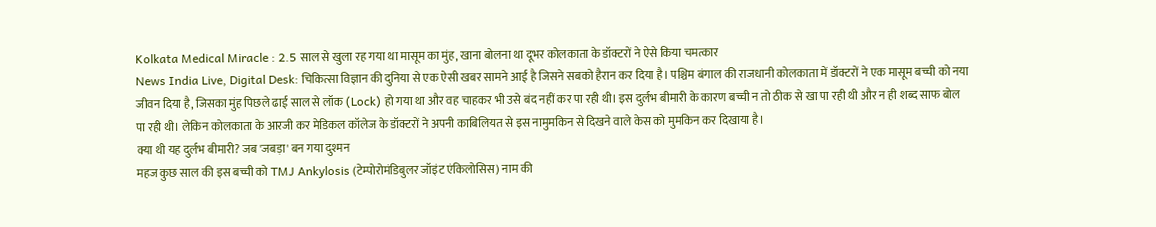Kolkata Medical Miracle : 2.5 साल से खुला रह गया था मासूम का मुंह, खाना बोलना था दूभर कोलकाता के डॉक्टरों ने ऐसे किया चमत्कार
News India Live, Digital Desk: चिकित्सा विज्ञान की दुनिया से एक ऐसी खबर सामने आई है जिसने सबको हैरान कर दिया है। पश्चिम बंगाल की राजधानी कोलकाता में डॉक्टरों ने एक मासूम बच्ची को नया जीवन दिया है, जिसका मुंह पिछले ढाई साल से लॉक (Lock) हो गया था और वह चाहकर भी उसे बंद नहीं कर पा रही थी। इस दुर्लभ बीमारी के कारण बच्ची न तो ठीक से खा पा रही थी और न ही शब्द साफ बोल पा रही थी। लेकिन कोलकाता के आरजी कर मेडिकल कॉलेज के डॉक्टरों ने अपनी काबिलियत से इस नामुमकिन से दिखने वाले केस को मुमकिन कर दिखाया है।
क्या थी यह दुर्लभ बीमारी? जब 'जबड़ा' बन गया दुश्मन
महज कुछ साल की इस बच्ची को TMJ Ankylosis (टेम्पोरोमंडिबुलर जॉइंट एंकिलोसिस) नाम की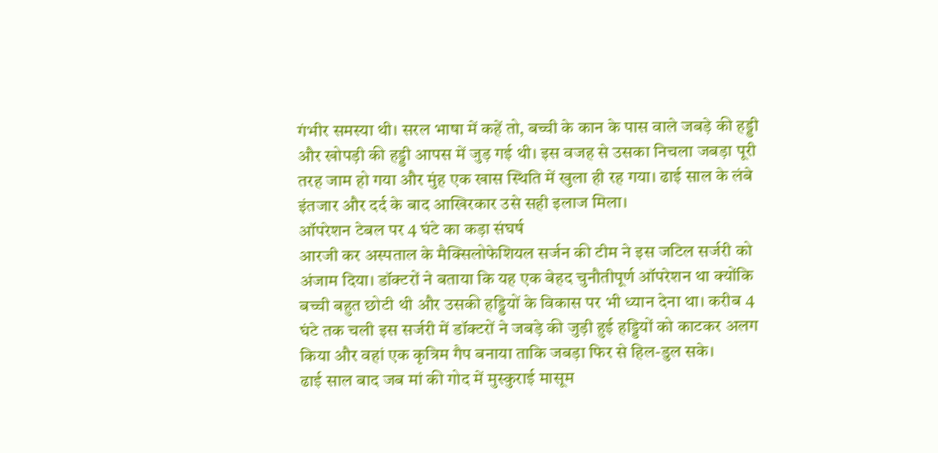गंभीर समस्या थी। सरल भाषा में कहें तो, बच्ची के कान के पास वाले जबड़े की हड्डी और खोपड़ी की हड्डी आपस में जुड़ गई थी। इस वजह से उसका निचला जबड़ा पूरी तरह जाम हो गया और मुंह एक खास स्थिति में खुला ही रह गया। ढाई साल के लंबे इंतजार और दर्द के बाद आखिरकार उसे सही इलाज मिला।
ऑपरेशन टेबल पर 4 घंटे का कड़ा संघर्ष
आरजी कर अस्पताल के मैक्सिलोफेशियल सर्जन की टीम ने इस जटिल सर्जरी को अंजाम दिया। डॉक्टरों ने बताया कि यह एक बेहद चुनौतीपूर्ण ऑपरेशन था क्योंकि बच्ची बहुत छोटी थी और उसकी हड्डियों के विकास पर भी ध्यान देना था। करीब 4 घंटे तक चली इस सर्जरी में डॉक्टरों ने जबड़े की जुड़ी हुई हड्डियों को काटकर अलग किया और वहां एक कृत्रिम गैप बनाया ताकि जबड़ा फिर से हिल-डुल सके।
ढाई साल बाद जब मां की गोद में मुस्कुराई मासूम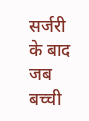सर्जरी के बाद जब बच्ची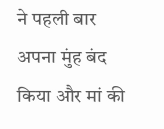ने पहली बार अपना मुंह बंद किया और मां की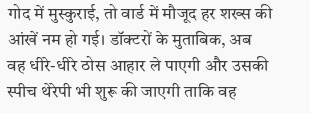गोद में मुस्कुराई, तो वार्ड में मौजूद हर शख्स की आंखें नम हो गई। डॉक्टरों के मुताबिक, अब वह धीरे-धीरे ठोस आहार ले पाएगी और उसकी स्पीच थेरेपी भी शुरू की जाएगी ताकि वह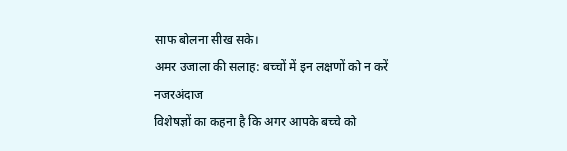साफ बोलना सीख सके।
अमर उजाला की सलाह: बच्चों में इन लक्षणों को न करें नजरअंदाज
विशेषज्ञों का कहना है कि अगर आपके बच्चे को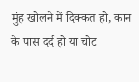मुंह खोलने में दिक्कत हो, कान के पास दर्द हो या चोट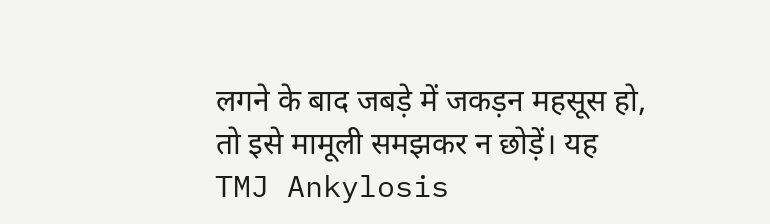लगने के बाद जबड़े में जकड़न महसूस हो, तो इसे मामूली समझकर न छोड़ें। यह TMJ Ankylosis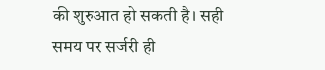की शुरुआत हो सकती है। सही समय पर सर्जरी ही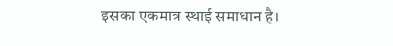इसका एकमात्र स्थाई समाधान है।